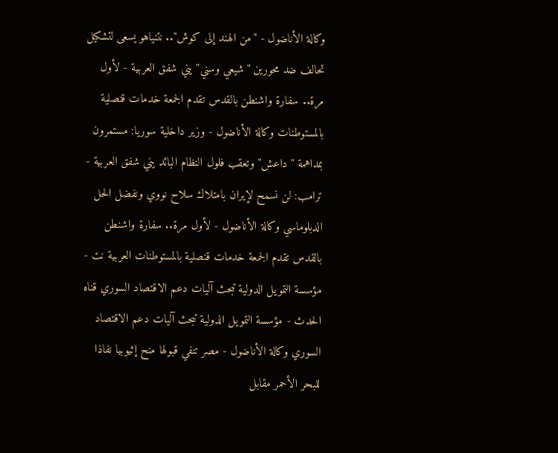وكالة الأناضول - "من الهند إلى كوش".. نتنياهو يسعى لتشكيل تحالف ضد محورين "شيعي وسني" يني شفق العربية - لأول مرة.. سفارة واشنطن بالقدس تقدم الجمعة خدمات قنصلية بالمستوطنات وكالة الأناضول - وزير داخلية سوريا: مستمرون بمداهمة "داعش" وتعقب فلول النظام البائد يني شفق العربية - ترامب: لن نسمح لإيران بامتلاك سلاح نووي ونفضل الحل الدبلوماسي وكالة الأناضول - لأول مرة.. سفارة واشنطن بالقدس تقدم الجمعة خدمات قنصلية بالمستوطنات العربية نت - مؤسسة التمويل الدولية تبحث آليات دعم الاقتصاد السوري قناه الحدث - مؤسسة التمويل الدولية تبحث آليات دعم الاقتصاد السوري وكالة الأناضول - مصر تنفي قبولها منح إثيوبيا نفاذا للبحر الأحمر مقابل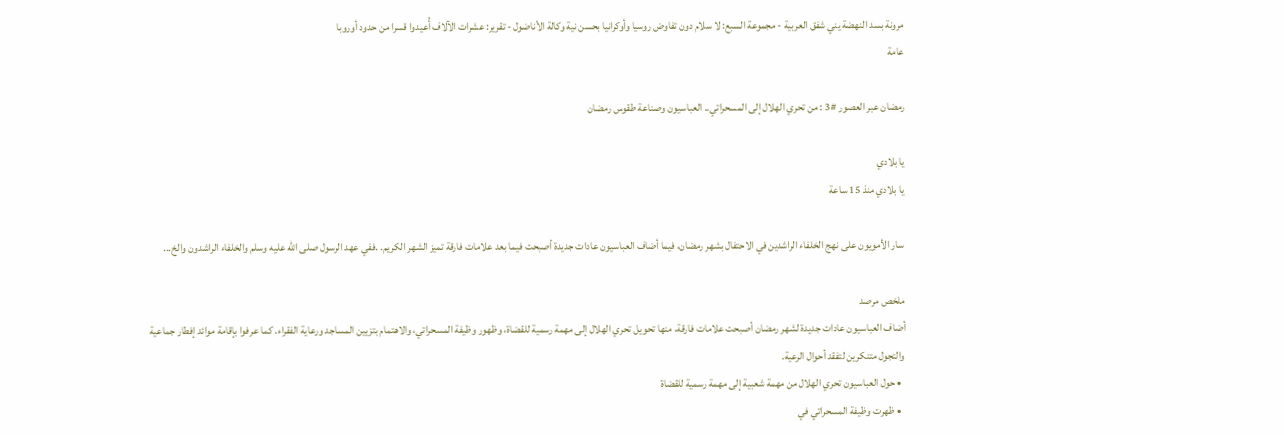مرونة بسد النهضة يني شفق العربية - مجموعة السبع: لا سلام دون تفاوض روسيا وأوكرانيا بحسن نية وكالة الأناضول - تقرير: عشرات الآلاف أُعيدوا قسرا من حدود أوروبا
عامة

رمضان عبر العصور #3 : من تحري الهلال إلى المسحراتي.. العباسيون وصناعة طقوس رمضان

يا بلادي
يا بلادي منذ 15 ساعة

سار الأمويون على نهج الخلفاء الراشدين في الاحتفال بشهر رمضان، فيما أضاف العباسيون عادات جديدة أصبحت فيما بعد علامات فارقة تميز الشهر الكريم. .ففي عهد الرسول صلى الله عليه وسلم والخلفاء الراشدون والخ...

ملخص مرصد
أضاف العباسيون عادات جديدة لشهر رمضان أصبحت علامات فارقة، منها تحويل تحري الهلال إلى مهمة رسمية للقضاة، وظهور وظيفة المسحراتي، والاهتمام بتزيين المساجد ورعاية الفقراء. كما عرفوا بإقامة موائد إفطار جماعية والتجول متنكرين لتفقد أحوال الرعية.
  • حول العباسيون تحري الهلال من مهمة شعبية إلى مهمة رسمية للقضاة
  • ظهرت وظيفة المسحراتي في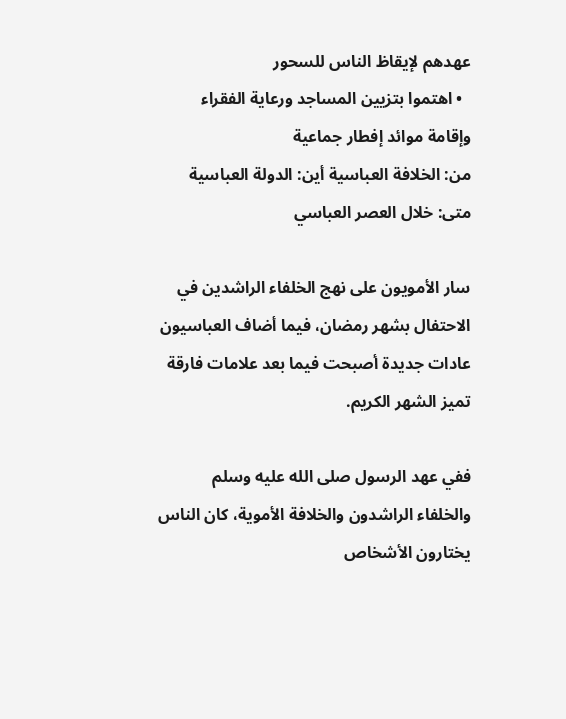عهدهم لإيقاظ الناس للسحور
  • اهتموا بتزيين المساجد ورعاية الفقراء وإقامة موائد إفطار جماعية
من: الخلافة العباسية أين: الدولة العباسية متى: خلال العصر العباسي

سار الأمويون على نهج الخلفاء الراشدين في الاحتفال بشهر رمضان، فيما أضاف العباسيون عادات جديدة أصبحت فيما بعد علامات فارقة تميز الشهر الكريم.

ففي عهد الرسول صلى الله عليه وسلم والخلفاء الراشدون والخلافة الأموية، كان الناس يختارون الأشخاص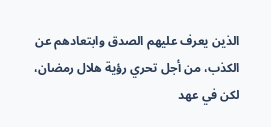الذين يعرف عليهم الصدق وابتعادهم عن الكذب، من أجل تحري رؤية هلال رمضان، لكن في عهد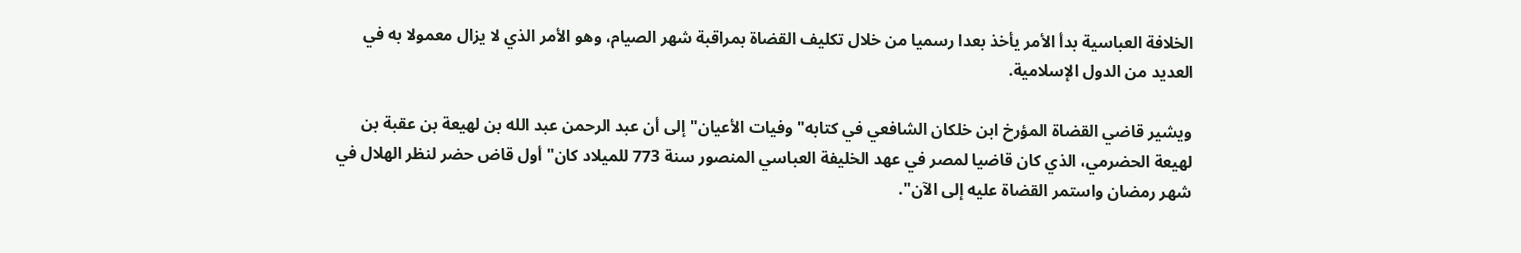الخلافة العباسية بدأ الأمر يأخذ بعدا رسميا من خلال تكليف القضاة بمراقبة شهر الصيام، وهو الأمر الذي لا يزال معمولا به في العديد من الدول الإسلامية.

ويشير قاضي القضاة المؤرخ ابن خلكان الشافعي في كتابه" وفيات الأعيان" إلى أن عبد الرحمن عبد الله بن لهيعة بن عقبة بن لهيعة الحضرمي، الذي كان قاضيا لمصر في عهد الخليفة العباسي المنصور سنة 773 للميلاد كان" أول قاض حضر لنظر الهلال في شهر رمضان واستمر القضاة عليه إلى الآن".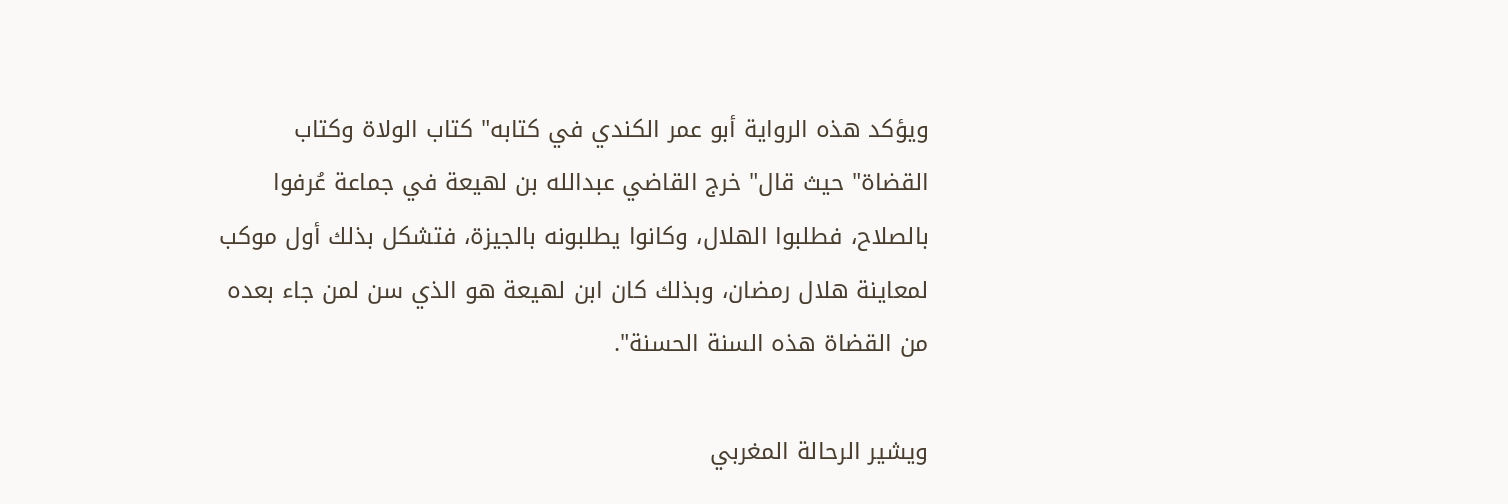ويؤكد هذه الرواية أبو عمر الكندي في كتابه" كتاب الولاة وكتاب القضاة" حيث قال" خرج القاضي عبدالله بن لهيعة في جماعة عُرفوا بالصلاح، فطلبوا الهلال، وكانوا يطلبونه بالجيزة، فتشكل بذلك أول موكب لمعاينة هلال رمضان، وبذلك كان ابن لهيعة هو الذي سن لمن جاء بعده من القضاة هذه السنة الحسنة".

ويشير الرحالة المغربي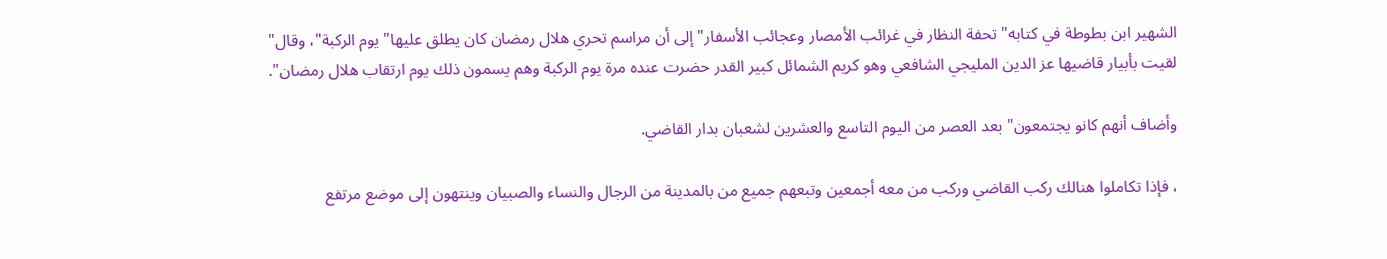الشهير ابن بطوطة في كتابه" تحفة النظار في غرائب الأمصار وعجائب الأسفار" إلى أن مراسم تحري هلال رمضان كان يطلق عليها" يوم الركبة"، وقال" لقيت بأبيار قاضيها عز الدين المليجي الشافعي وهو كريم الشمائل كبير القدر حضرت عنده مرة يوم الركبة وهم يسمون ذلك يوم ارتقاب هلال رمضان".

وأضاف أنهم كانو يجتمعون" بعد العصر من اليوم التاسع والعشرين لشعبان بدار القاضي.

، فإذا تكاملوا هنالك ركب القاضي وركب من معه أجمعين وتبعهم جميع من بالمدينة من الرجال والنساء والصبيان وينتهون إلى موضع مرتفع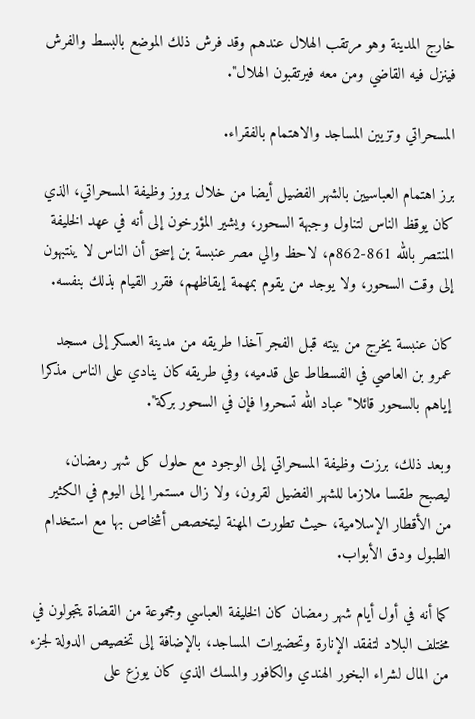خارج المدينة وهو مرتقب الهلال عندهم وقد فرش ذلك الموضع بالبسط والفرش فينزل فيه القاضي ومن معه فيرتقبون الهلال".

المسحراتي وتزيين المساجد والاهتمام بالفقراء.

برز اهتمام العباسيين بالشهر الفضيل أيضا من خلال بروز وظيفة المسحراتي، الذي كان يوقظ الناس لتناول وجبهة السحور، ويشير المؤرخون إلى أنه في عهد الخليفة المنتصر بالله 861-862م، لاحظ والي مصر عنبسة بن إسحق أن الناس لا ينتبهون إلى وقت السحور، ولا يوجد من يقوم بمهمة إيقاظهم، فقرر القيام بذلك بنفسه.

كان عنبسة يخرج من بيته قبل الفجر آخذا طريقه من مدينة العسكر إلى مسجد عمرو بن العاصي في الفسطاط على قدميه، وفي طريقه كان ينادي على الناس مذكرا إياهم بالسحور قائلا" عباد الله تسحروا فإن في السحور بركة".

وبعد ذلك، برزت وظيفة المسحراتي إلى الوجود مع حلول كل شهر رمضان، ليصبح طقسا ملازما للشهر الفضيل لقرون، ولا زال مستمرا إلى اليوم في الكثير من الأقطار الإسلامية، حيث تطورت المهنة ليتخصص أشخاص بها مع استخدام الطبول ودق الأبواب.

كما أنه في أول أيام شهر رمضان كان الخليفة العباسي ومجموعة من القضاة يتجولون في مختلف البلاد لتفقد الإنارة وتحضيرات المساجد، بالإضافة إلى تخصيص الدولة لجزء من المال لشراء البخور الهندي والكافور والمسك الذي كان يوزع على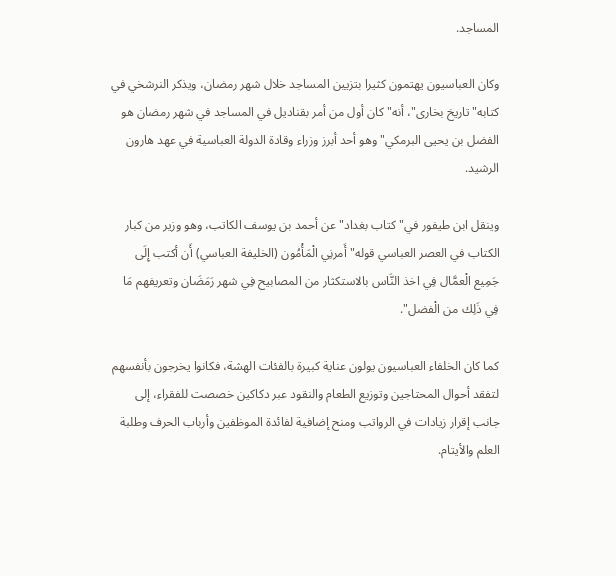المساجد.

وكان العباسيون يهتمون كثيرا بتزيين المساجد خلال شهر رمضان، ويذكر النرشخي في كتابه" تاريخ بخارى"، أنه" كان أول من أمر بقناديل في المساجد في شهر رمضان هو الفضل بن يحيى البرمكي" وهو أحد أبرز وزراء وقادة الدولة العباسية في عهد هارون الرشيد.

وينقل ابن طيفور في" كتاب بغداد" عن أحمد بن يوسف الكاتب، وهو وزير من كبار الكتاب في العصر العباسي قوله" أَمرنِي الْمَأْمُون (الخليفة العباسي) أَن أكتب إِلَى جَمِيع الْعمَّال فِي اخذ النَّاس بالاستكثار من المصابيح فِي شهر رَمَضَان وتعريفهم مَا فِي ذَلِك من الْفضل".

كما كان الخلفاء العباسيون يولون عناية كبيرة بالفئات الهشة، فكانوا يخرجون بأنفسهم لتفقد أحوال المحتاجين وتوزيع الطعام والنقود عبر دكاكين خصصت للفقراء، إلى جانب إقرار زيادات في الرواتب ومنح إضافية لفائدة الموظفين وأرباب الحرف وطلبة العلم والأيتام.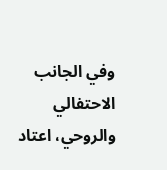وفي الجانب الاحتفالي والروحي، اعتاد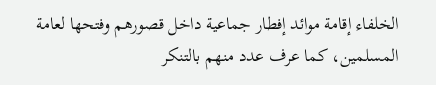الخلفاء إقامة موائد إفطار جماعية داخل قصورهم وفتحها لعامة المسلمين، كما عرف عدد منهم بالتنكر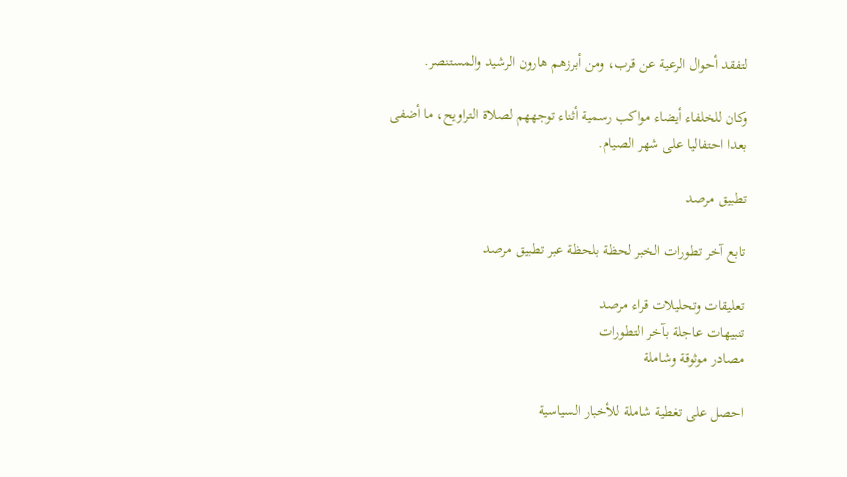لتفقد أحوال الرعية عن قرب، ومن أبرزهم هارون الرشيد والمستنصر.

وكان للخلفاء أيضاء مواكب رسمية أثناء توجههم لصلاة التراويح، ما أضفى بعدا احتفاليا على شهر الصيام.

تطبيق مرصد

تابع آخر تطورات الخبر لحظة بلحظة عبر تطبيق مرصد

تعليقات وتحليلات قراء مرصد
تنبيهات عاجلة بآخر التطورات
مصادر موثوقة وشاملة

احصل على تغطية شاملة للأخبار السياسية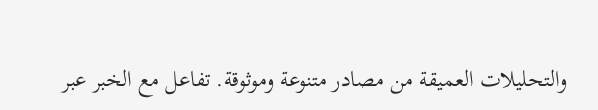والتحليلات العميقة من مصادر متنوعة وموثوقة. تفاعل مع الخبر عبر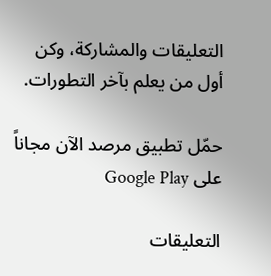التعليقات والمشاركة، وكن أول من يعلم بآخر التطورات.

حمّل تطبيق مرصد الآن مجاناً على Google Play

التعليقات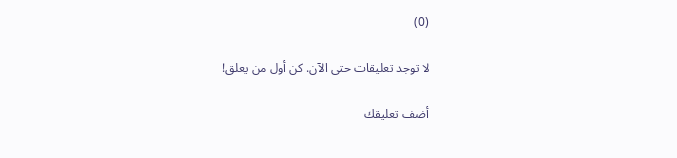(0)

لا توجد تعليقات حتى الآن. كن أول من يعلق!

أضف تعليقك